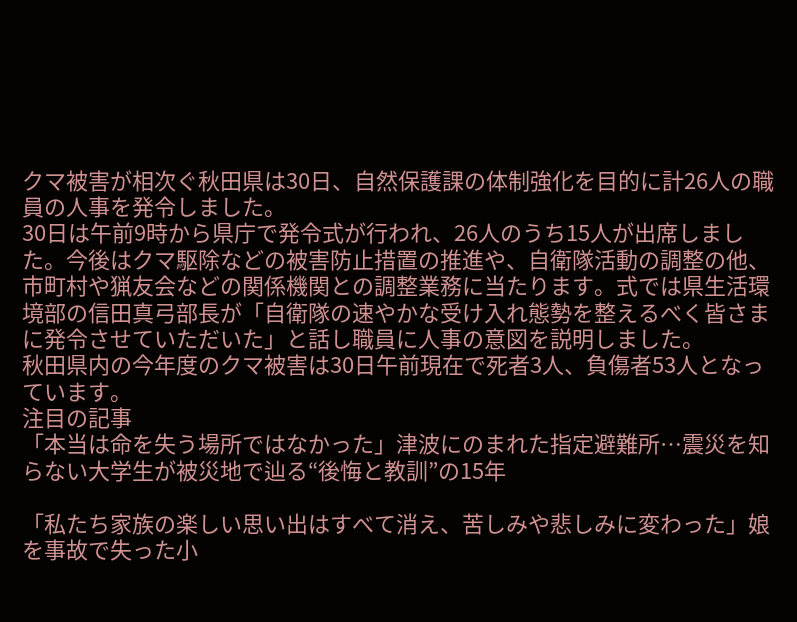クマ被害が相次ぐ秋田県は30日、自然保護課の体制強化を目的に計26人の職員の人事を発令しました。
30日は午前9時から県庁で発令式が行われ、26人のうち15人が出席しました。今後はクマ駆除などの被害防止措置の推進や、自衛隊活動の調整の他、市町村や猟友会などの関係機関との調整業務に当たります。式では県生活環境部の信田真弓部長が「自衛隊の速やかな受け入れ態勢を整えるべく皆さまに発令させていただいた」と話し職員に人事の意図を説明しました。
秋田県内の今年度のクマ被害は30日午前現在で死者3人、負傷者53人となっています。
注目の記事
「本当は命を失う場所ではなかった」津波にのまれた指定避難所…震災を知らない大学生が被災地で辿る“後悔と教訓”の15年

「私たち家族の楽しい思い出はすべて消え、苦しみや悲しみに変わった」娘を事故で失った小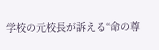学校の元校長が訴える“命の尊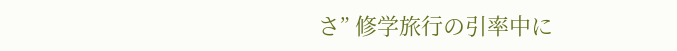さ” 修学旅行の引率中に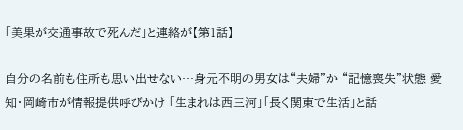「美果が交通事故で死んだ」と連絡が【第1話】

自分の名前も住所も思い出せない…身元不明の男女は“夫婦”か “記憶喪失”状態 愛知・岡崎市が情報提供呼びかけ 「生まれは西三河」「長く関東で生活」と話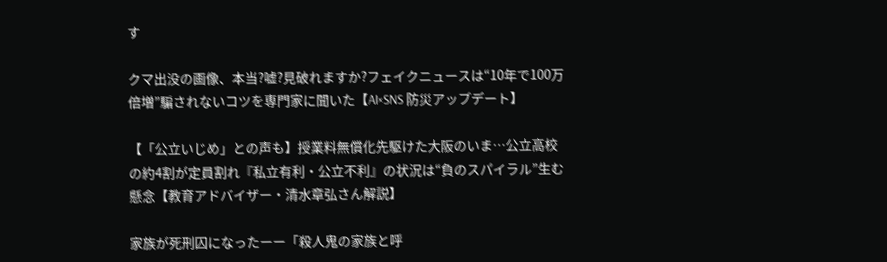す

クマ出没の画像、本当?嘘?見破れますか?フェイクニュースは“10年で100万倍増”騙されないコツを専門家に聞いた【AI×SNS 防災アップデート】

【「公立いじめ」との声も】授業料無償化先駆けた大阪のいま…公立高校の約4割が定員割れ『私立有利・公立不利』の状況は“負のスパイラル”生む懸念【教育アドバイザー・清水章弘さん解説】

家族が死刑囚になったーー「殺人鬼の家族と呼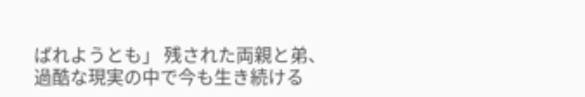ばれようとも」 残された両親と弟、過酷な現実の中で今も生き続ける